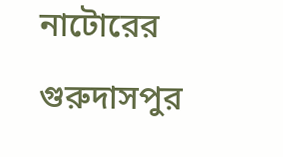নাটোরের গুরুদাসপুর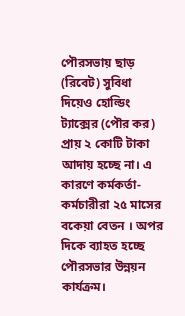পৌরসভায় ছাড় (রিবেট) সুবিধা দিয়েও হোল্ডিং ট্যাক্সের (পৌর কর) প্রায় ২ কোটি টাকা আদায় হচ্ছে না। এ কারণে কর্মকর্তা-কর্মচারীরা ২৫ মাসের বকেয়া বেতন । অপর দিকে ব্যাহত হচ্ছে পৌরসভার উন্নয়ন কার্যক্রম।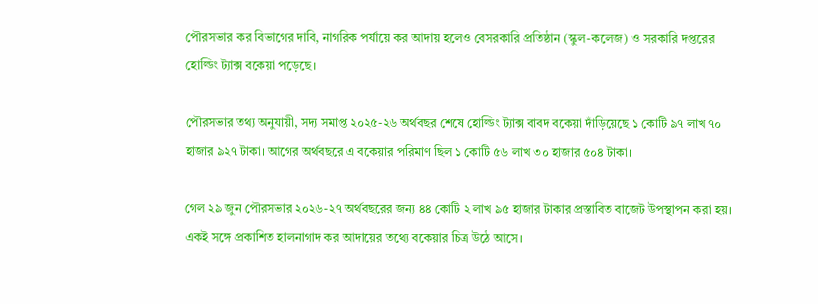পৌরসভার কর বিভাগের দাবি, নাগরিক পর্যায়ে কর আদায় হলেও বেসরকারি প্রতিষ্ঠান (স্কুল-কলেজ) ও সরকারি দপ্তরের হোল্ডিং ট্যাক্স বকেয়া পড়েছে।

পৌরসভার তথ্য অনুযায়ী, সদ্য সমাপ্ত ২০২৫-২৬ অর্থবছর শেষে হোল্ডিং ট্যাক্স বাবদ বকেয়া দাঁড়িয়েছে ১ কোটি ৯৭ লাখ ৭০ হাজার ৯২৭ টাকা। আগের অর্থবছরে এ বকেয়ার পরিমাণ ছিল ১ কোটি ৫৬ লাখ ৩০ হাজার ৫০৪ টাকা।

গেল ২৯ জুন পৌরসভার ২০২৬-২৭ অর্থবছরের জন্য ৪৪ কোটি ২ লাখ ৯৫ হাজার টাকার প্রস্তাবিত বাজেট উপস্থাপন করা হয়। একই সঙ্গে প্রকাশিত হালনাগাদ কর আদায়ের তথ্যে বকেয়ার চিত্র উঠে আসে।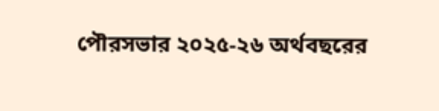পৌরসভার ২০২৫-২৬ অর্থবছরের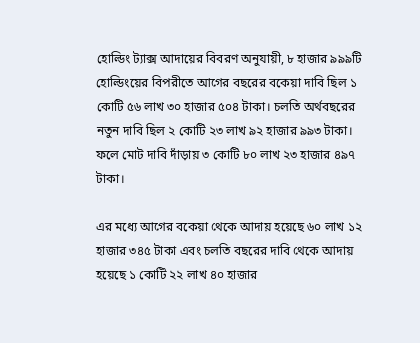হোল্ডিং ট্যাক্স আদায়ের বিবরণ অনুযায়ী, ৮ হাজার ৯৯৯টি হোল্ডিংয়ের বিপরীতে আগের বছরের বকেয়া দাবি ছিল ১ কোটি ৫৬ লাখ ৩০ হাজার ৫০৪ টাকা। চলতি অর্থবছরের নতুন দাবি ছিল ২ কোটি ২৩ লাখ ৯২ হাজার ৯৯৩ টাকা। ফলে মোট দাবি দাঁড়ায় ৩ কোটি ৮০ লাখ ২৩ হাজার ৪৯৭ টাকা।

এর মধ্যে আগের বকেয়া থেকে আদায় হয়েছে ৬০ লাখ ১২ হাজার ৩৪৫ টাকা এবং চলতি বছরের দাবি থেকে আদায় হয়েছে ১ কোটি ২২ লাখ ৪০ হাজার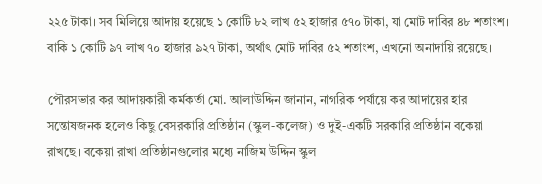২২৫ টাকা। সব মিলিয়ে আদায় হয়েছে ১ কোটি ৮২ লাখ ৫২ হাজার ৫৭০ টাকা, যা মোট দাবির ৪৮ শতাংশ। বাকি ১ কোটি ৯৭ লাখ ৭০ হাজার ৯২৭ টাকা, অর্থাৎ মোট দাবির ৫২ শতাংশ, এখনো অনাদায়ি রয়েছে।

পৌরসভার কর আদায়কারী কর্মকর্তা মো. আলাউদ্দিন জানান, নাগরিক পর্যায়ে কর আদায়ের হার সন্তোষজনক হলেও কিছু বেসরকারি প্রতিষ্ঠান (স্কুল-কলেজ) ও দুই-একটি সরকারি প্রতিষ্ঠান বকেয়া রাখছে। বকেয়া রাখা প্রতিষ্ঠানগুলোর মধ্যে নাজিম উদ্দিন স্কুল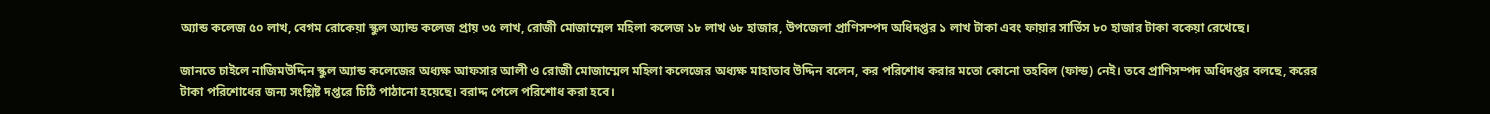অ্যান্ড কলেজ ৫০ লাখ, বেগম রোকেয়া স্কুল অ্যান্ড কলেজ প্রায় ৩৫ লাখ, রোজী মোজাম্মেল মহিলা কলেজ ১৮ লাখ ৬৮ হাজার, উপজেলা প্রাণিসম্পদ অধিদপ্তর ১ লাখ টাকা এবং ফায়ার সার্ভিস ৮০ হাজার টাকা বকেয়া রেখেছে।

জানতে চাইলে নাজিমউদ্দিন স্কুল অ্যান্ড কলেজের অধ্যক্ষ আফসার আলী ও রোজী মোজাম্মেল মহিলা কলেজের অধ্যক্ষ মাহাতাব উদ্দিন বলেন, কর পরিশোধ করার মতো কোনো তহবিল (ফান্ড) নেই। তবে প্রাণিসম্পদ অধিদপ্তর বলছে, করের টাকা পরিশোধের জন্য সংশ্লিষ্ট দপ্তরে চিঠি পাঠানো হয়েছে। বরাদ্দ পেলে পরিশোধ করা হবে।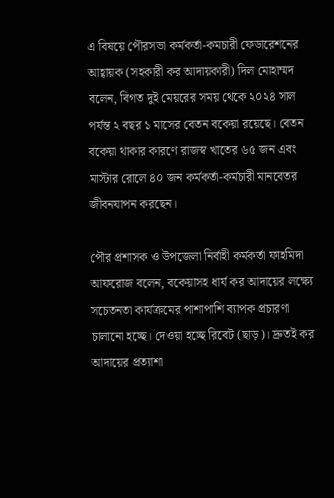এ বিষয়ে পৌরসভা কর্মকর্তা-কমচারী ফেডারেশনের আহ্বায়ক (সহকারী কর আদায়কারী) দিল মোহাম্মদ বলেন, বিগত দুই মেয়রের সময় থেকে ২০২৪ সাল পর্যন্ত ২ বছর ১ মাসের বেতন বকেয়া রয়েছে। বেতন বকেয়া থাকার কারণে রাজস্ব খাতের ৬৫ জন এবং মাস্টার রোলে ৪০ জন কর্মকর্তা-কর্মচারী মানবেতর জীবনযাপন করছেন।

পৌর প্রশাসক ও উপজেলা নির্বাহী কর্মকর্তা ফাহমিদা আফরোজ বলেন, বকেয়াসহ ধার্য কর আদায়ের লক্ষ্যে সচেতনতা কার্যক্রমের পাশাপাশি ব্যাপক প্রচারণা চালানো হচ্ছে। দেওয়া হচ্ছে রিবেট (ছাড়)। দ্রুতই কর আদায়ের প্রত্যাশা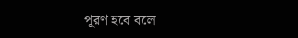পূরণ হবে বলে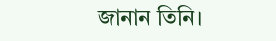জানান তিনি।